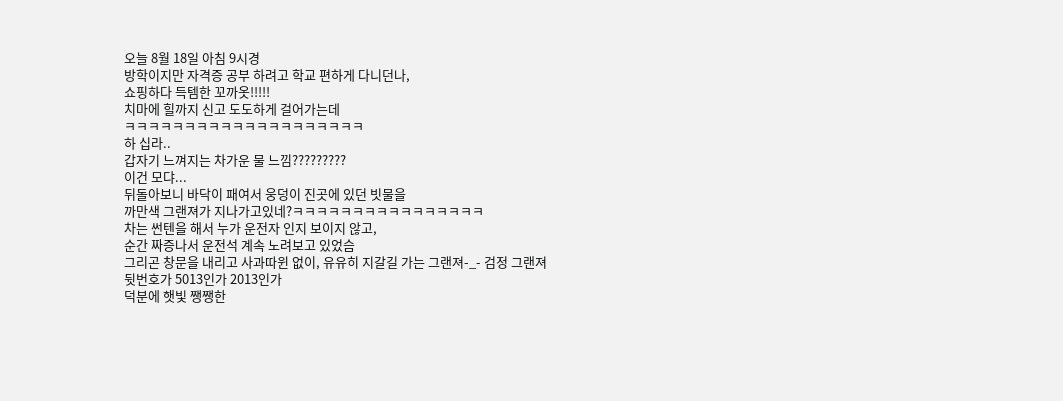오늘 8월 18일 아침 9시경
방학이지만 자격증 공부 하려고 학교 편하게 다니던나,
쇼핑하다 득템한 꼬까옷!!!!!
치마에 힐까지 신고 도도하게 걸어가는데
ㅋㅋㅋㅋㅋㅋㅋㅋㅋㅋㅋㅋㅋㅋㅋㅋㅋㅋㅋㅋ
하 십라..
갑자기 느껴지는 차가운 물 느낌?????????
이건 모댜...
뒤돌아보니 바닥이 패여서 웅덩이 진곳에 있던 빗물을
까만색 그랜져가 지나가고있네?ㅋㅋㅋㅋㅋㅋㅋㅋㅋㅋㅋㅋㅋㅋㅋㅋ
차는 썬텐을 해서 누가 운전자 인지 보이지 않고,
순간 짜증나서 운전석 계속 노려보고 있었슴
그리곤 창문을 내리고 사과따윈 없이, 유유히 지갈길 가는 그랜져-_- 검정 그랜져
뒷번호가 5013인가 2013인가
덕분에 햇빛 쨍쨍한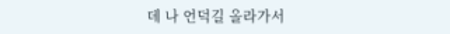데 나 언덕길 올라가서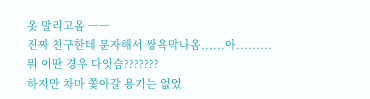옷 말리고옴 ㅡㅡ
진짜 친구한테 문자해서 쌍욕막나옴......아.........
뭐 이딴 경우 다잇슴???????
하지만 차마 쫓아갈 용기는 없었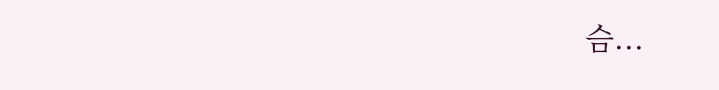슴...